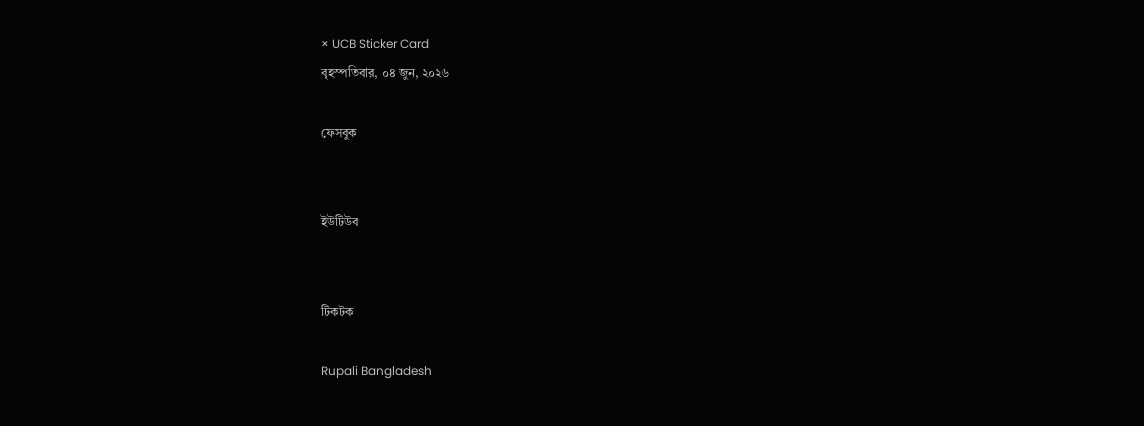× UCB Sticker Card
বৃহস্পতিবার, ০৪ জুন, ২০২৬

ফেসবুক


ইউটিউব


টিকটক

Rupali Bangladesh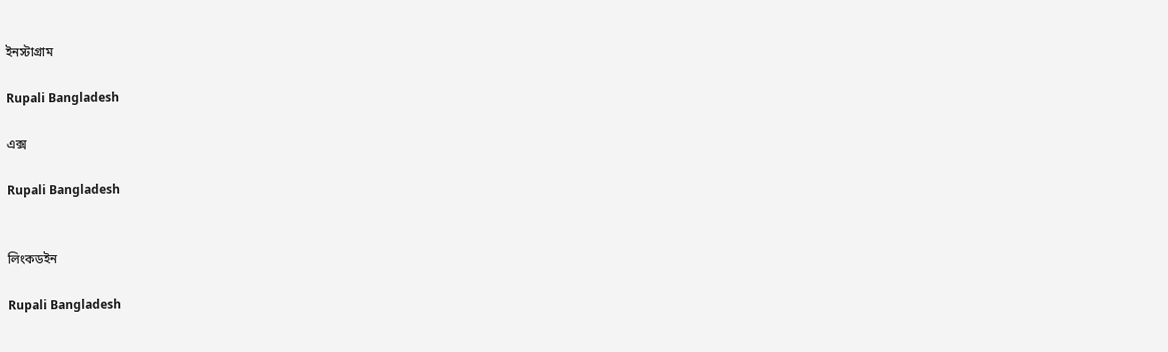ইনস্টাগ্রাম

Rupali Bangladesh

এক্স

Rupali Bangladesh


লিংকডইন

Rupali Bangladesh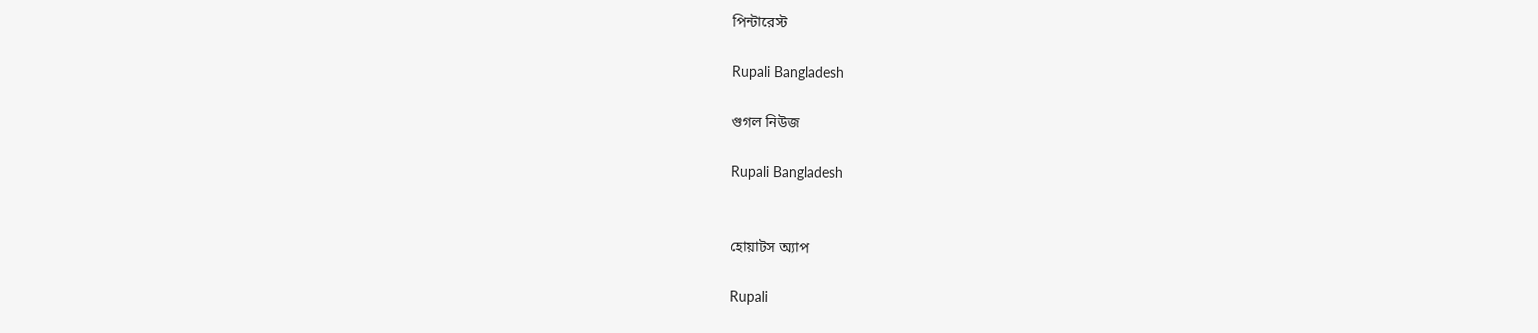পিন্টারেস্ট

Rupali Bangladesh

গুগল নিউজ

Rupali Bangladesh


হোয়াটস অ্যাপ

Rupali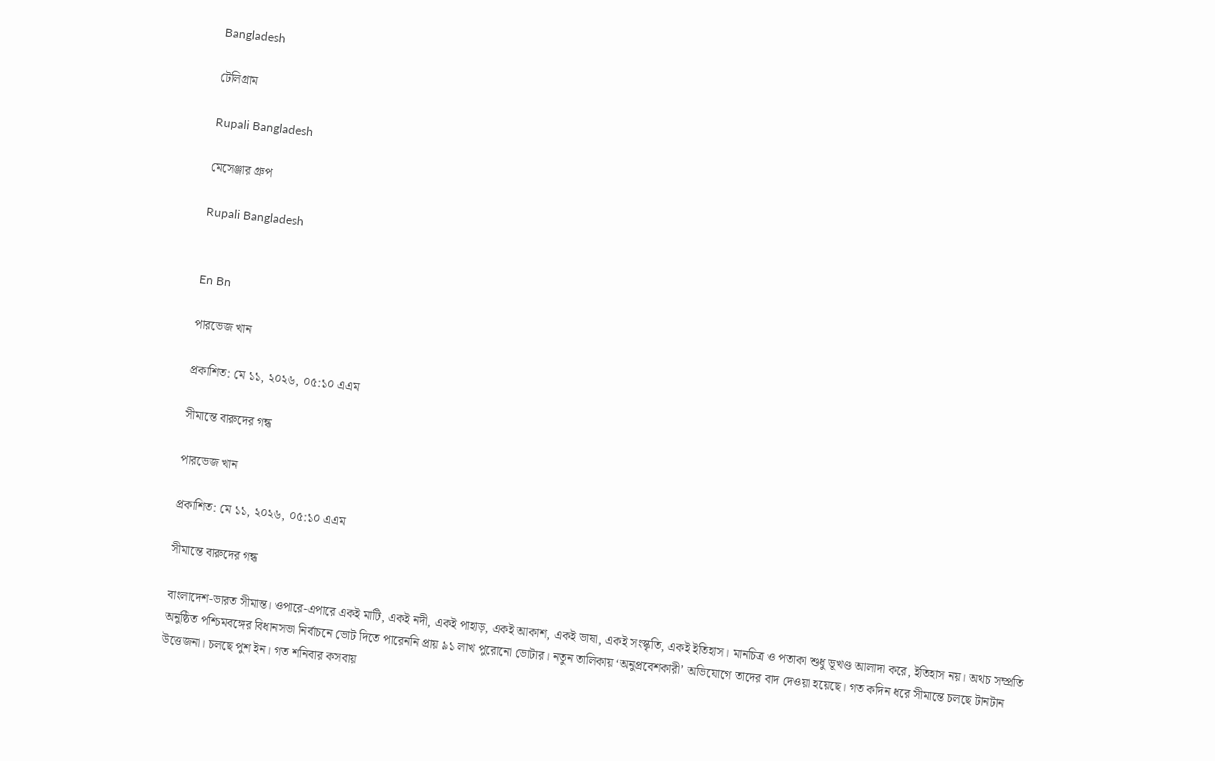Bangladesh

টেলিগ্রাম

Rupali Bangladesh

মেসেঞ্জার গ্রুপ

Rupali Bangladesh


En Bn

পারভেজ খান

প্রকাশিত: মে ১১, ২০২৬, ০৫:১০ এএম

সীমান্তে বারুদের গন্ধ

পারভেজ খান

প্রকাশিত: মে ১১, ২০২৬, ০৫:১০ এএম

সীমান্তে বারুদের গন্ধ

বাংলাদেশ-ভারত সীমান্ত। ওপারে-এপারে একই মাটি, একই নদী, একই পাহাড়, একই আকাশ, একই ভাষা, একই সংস্কৃতি, একই ইতিহাস। মানচিত্র ও পতাকা শুধু ভূখণ্ড আলাদা করে, ইতিহাস নয়। অথচ সম্প্রতি অনুষ্ঠিত পশ্চিমবঙ্গের বিধানসভা নির্বাচনে ভোট দিতে পারেননি প্রায় ৯১ লাখ পুরোনো ভোটার। নতুন তালিকায় ‘অনুপ্রবেশকারী’ অভিযোগে তাদের বাদ দেওয়া হয়েছে। গত কদিন ধরে সীমান্তে চলছে টানটান উত্তেজনা। চলছে পুশ ইন। গত শনিবার কসবায়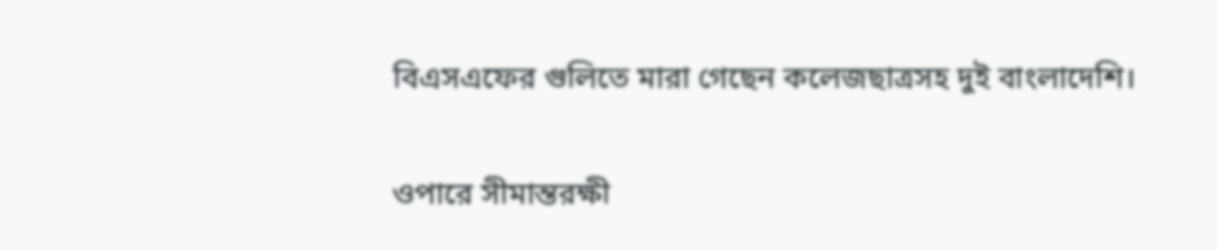বিএসএফের গুলিতে মারা গেছেন কলেজছাত্রসহ দুই বাংলাদেশি।

ওপারে সীমান্তরক্ষী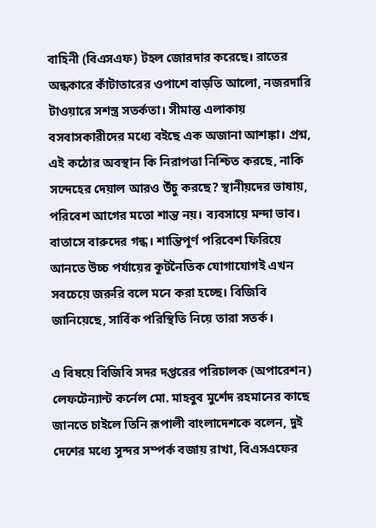বাহিনী (বিএসএফ) টহল জোরদার করেছে। রাতের অন্ধকারে কাঁটাতারের ওপাশে বাড়তি আলো, নজরদারি টাওয়ারে সশস্ত্র সতর্কতা। সীমান্ত এলাকায় বসবাসকারীদের মধ্যে বইছে এক অজানা আশঙ্কা। প্রশ্ন, এই কঠোর অবস্থান কি নিরাপত্তা নিশ্চিত করছে, নাকি সন্দেহের দেয়াল আরও উঁচু করছে? স্থানীয়দের ভাষায়, পরিবেশ আগের মতো শান্ত নয়। ব্যবসায়ে মন্দা ভাব। বাতাসে বারুদের গন্ধ। শান্তিপূর্ণ পরিবেশ ফিরিয়ে আনতে উচ্চ পর্যায়ের কূটনৈতিক যোগাযোগই এখন সবচেয়ে জরুরি বলে মনে করা হচ্ছে। বিজিবি জানিয়েছে, সার্বিক পরিস্থিতি নিয়ে তারা সতর্ক।

এ বিষয়ে বিজিবি সদর দপ্তরের পরিচালক (অপারেশন) লেফটেন্যান্ট কর্নেল মো. মাহবুব মুর্শেদ রহমানের কাছে জানতে চাইলে তিনি রূপালী বাংলাদেশকে বলেন, দুই দেশের মধ্যে সুন্দর সম্পর্ক বজায় রাখা, বিএসএফের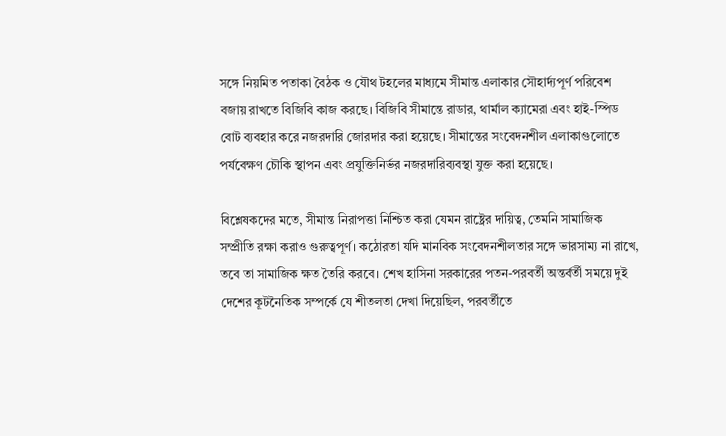সঙ্গে নিয়মিত পতাকা বৈঠক ও যৌথ টহলের মাধ্যমে সীমান্ত এলাকার সৌহার্দ্যপূর্ণ পরিবেশ বজায় রাখতে বিজিবি কাজ করছে। বিজিবি সীমান্তে রাডার, থার্মাল ক্যামেরা এবং হাই-স্পিড বোট ব্যবহার করে নজরদারি জোরদার করা হয়েছে। সীমান্তের সংবেদনশীল এলাকাগুলোতে পর্যবেক্ষণ চৌকি স্থাপন এবং প্রযুক্তিনির্ভর নজরদারিব্যবস্থা যুক্ত করা হয়েছে।

বিশ্লেষকদের মতে, সীমান্ত নিরাপত্তা নিশ্চিত করা যেমন রাষ্ট্রের দায়িত্ব, তেমনি সামাজিক সম্প্রীতি রক্ষা করাও গুরুত্বপূর্ণ। কঠোরতা যদি মানবিক সংবেদনশীলতার সঙ্গে ভারসাম্য না রাখে, তবে তা সামাজিক ক্ষত তৈরি করবে। শেখ হাসিনা সরকারের পতন-পরবর্তী অন্তর্বর্তী সময়ে দুই দেশের কূটনৈতিক সম্পর্কে যে শীতলতা দেখা দিয়েছিল, পরবর্তীতে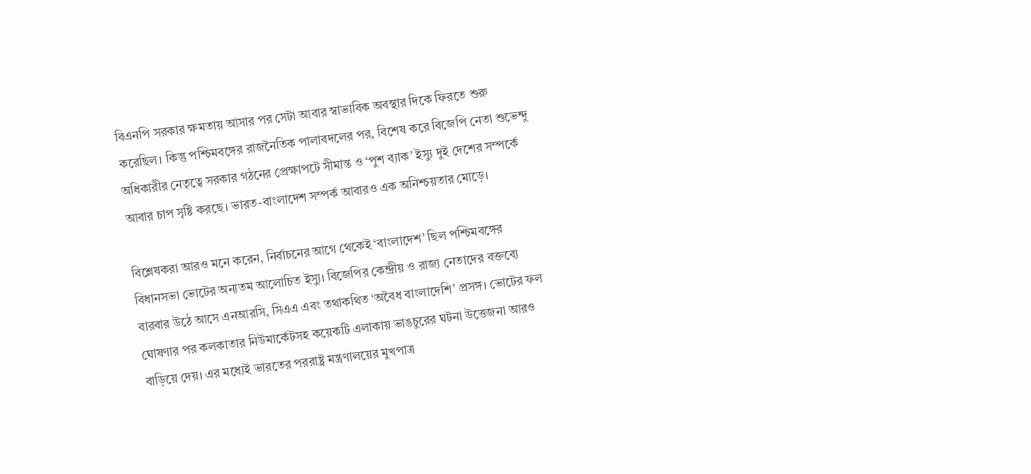বিএনপি সরকার ক্ষমতায় আসার পর সেটা আবার স্বাভাবিক অবস্থার দিকে ফিরতে শুরু করেছিল। কিন্তু পশ্চিমবঙ্গের রাজনৈতিক পালাবদলের পর, বিশেষ করে বিজেপি নেতা শুভেন্দু অধিকারীর নেতৃত্বে সরকার গঠনের প্রেক্ষাপটে সীমান্ত ও ‘পুশ ব্যাক’ ইস্যু দুই দেশের সম্পর্কে আবার চাপ সৃষ্টি করছে। ভারত-বাংলাদেশ সম্পর্ক আবারও এক অনিশ্চয়তার মোড়ে।

বিশ্লেষকরা আরও মনে করেন, নির্বাচনের আগে থেকেই ‘বাংলাদেশ’ ছিল পশ্চিমবঙ্গের বিধানসভা ভোটের অন্যতম আলোচিত ইস্যু। বিজেপির কেন্দ্রীয় ও রাজ্য নেতাদের বক্তব্যে বারবার উঠে আসে এনআরসি, সিএএ এবং তথাকথিত ‘অবৈধ বাংলাদেশি’ প্রসঙ্গ। ভোটের ফল ঘোষণার পর কলকাতার নিউমার্কেটসহ কয়েকটি এলাকায় ভাঙচুরের ঘটনা উত্তেজনা আরও বাড়িয়ে দেয়। এর মধ্যেই ভারতের পররাষ্ট্র মন্ত্রণালয়ের মুখপাত্র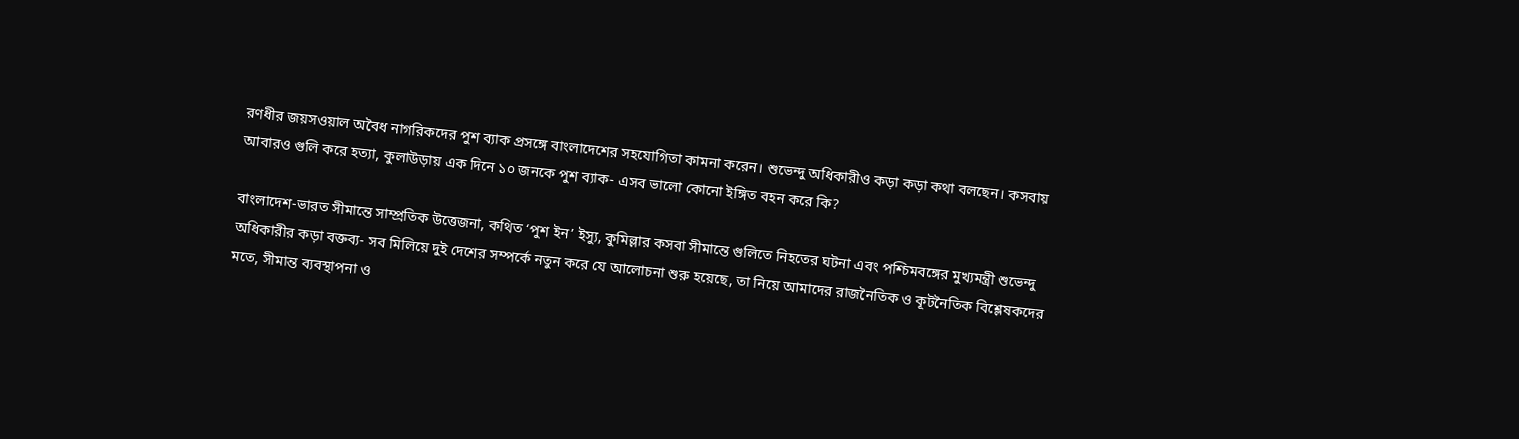রণধীর জয়সওয়াল অবৈধ নাগরিকদের পুশ ব্যাক প্রসঙ্গে বাংলাদেশের সহযোগিতা কামনা করেন। শুভেন্দু অধিকারীও কড়া কড়া কথা বলছেন। কসবায় আবারও গুলি করে হত্যা, কুলাউড়ায় এক দিনে ১০ জনকে পুশ ব্যাক- এসব ভালো কোনো ইঙ্গিত বহন করে কি?

বাংলাদেশ-ভারত সীমান্তে সাম্প্রতিক উত্তেজনা, কথিত ‘পুশ ইন’ ইস্যু, কুমিল্লার কসবা সীমান্তে গুলিতে নিহতের ঘটনা এবং পশ্চিমবঙ্গের মুখ্যমন্ত্রী শুভেন্দু অধিকারীর কড়া বক্তব্য- সব মিলিয়ে দুই দেশের সম্পর্কে নতুন করে যে আলোচনা শুরু হয়েছে, তা নিয়ে আমাদের রাজনৈতিক ও কূটনৈতিক বিশ্লেষকদের মতে, সীমান্ত ব্যবস্থাপনা ও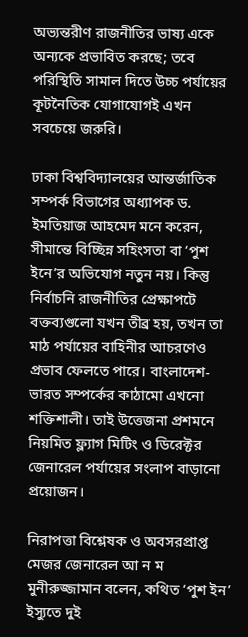অভ্যন্তরীণ রাজনীতির ভাষ্য একে অন্যকে প্রভাবিত করছে; তবে পরিস্থিতি সামাল দিতে উচ্চ পর্যায়ের কূটনৈতিক যোগাযোগই এখন সবচেয়ে জরুরি।

ঢাকা বিশ্ববিদ্যালয়ের আন্তর্জাতিক সম্পর্ক বিভাগের অধ্যাপক ড. ইমতিয়াজ আহমেদ মনে করেন, সীমান্তে বিচ্ছিন্ন সহিংসতা বা ‘পুশ ইনে’র অভিযোগ নতুন নয়। কিন্তু নির্বাচনি রাজনীতির প্রেক্ষাপটে বক্তব্যগুলো যখন তীব্র হয়, তখন তা মাঠ পর্যায়ের বাহিনীর আচরণেও প্রভাব ফেলতে পারে। বাংলাদেশ-ভারত সম্পর্কের কাঠামো এখনো শক্তিশালী। তাই উত্তেজনা প্রশমনে নিয়মিত ফ্ল্যাগ মিটিং ও ডিরেক্টর জেনারেল পর্যায়ের সংলাপ বাড়ানো প্রয়োজন।

নিরাপত্তা বিশ্লেষক ও অবসরপ্রাপ্ত মেজর জেনারেল আ ন ম মুনীরুজ্জামান বলেন, কথিত ‘পুশ ইন’ ইস্যুতে দুই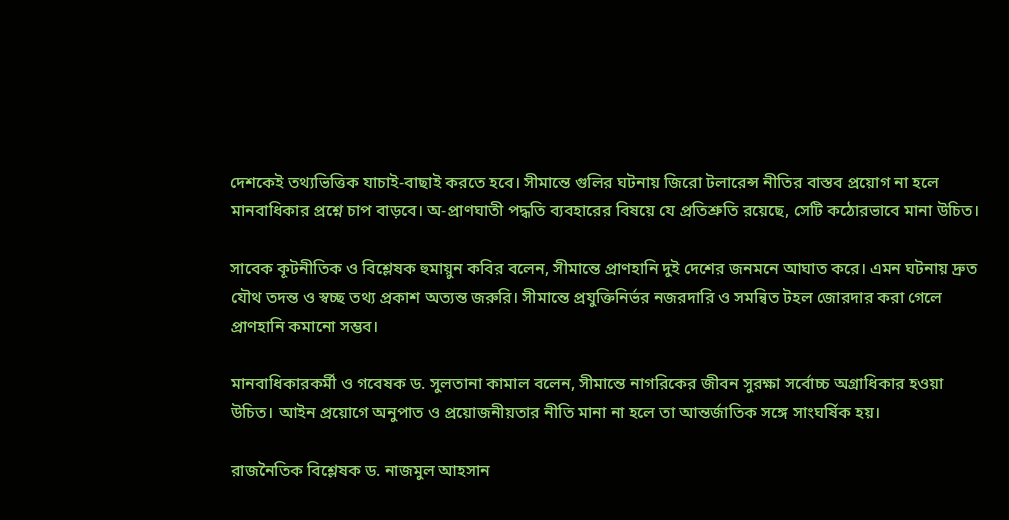দেশকেই তথ্যভিত্তিক যাচাই-বাছাই করতে হবে। সীমান্তে গুলির ঘটনায় জিরো টলারেন্স নীতির বাস্তব প্রয়োগ না হলে মানবাধিকার প্রশ্নে চাপ বাড়বে। অ-প্রাণঘাতী পদ্ধতি ব্যবহারের বিষয়ে যে প্রতিশ্রুতি রয়েছে, সেটি কঠোরভাবে মানা উচিত।

সাবেক কূটনীতিক ও বিশ্লেষক হুমায়ুন কবির বলেন, সীমান্তে প্রাণহানি দুই দেশের জনমনে আঘাত করে। এমন ঘটনায় দ্রুত যৌথ তদন্ত ও স্বচ্ছ তথ্য প্রকাশ অত্যন্ত জরুরি। সীমান্তে প্রযুক্তিনির্ভর নজরদারি ও সমন্বিত টহল জোরদার করা গেলে প্রাণহানি কমানো সম্ভব।

মানবাধিকারকর্মী ও গবেষক ড. সুলতানা কামাল বলেন, সীমান্তে নাগরিকের জীবন সুরক্ষা সর্বোচ্চ অগ্রাধিকার হওয়া উচিত। আইন প্রয়োগে অনুপাত ও প্রয়োজনীয়তার নীতি মানা না হলে তা আন্তর্জাতিক সঙ্গে সাংঘর্ষিক হয়।

রাজনৈতিক বিশ্লেষক ড. নাজমুল আহসান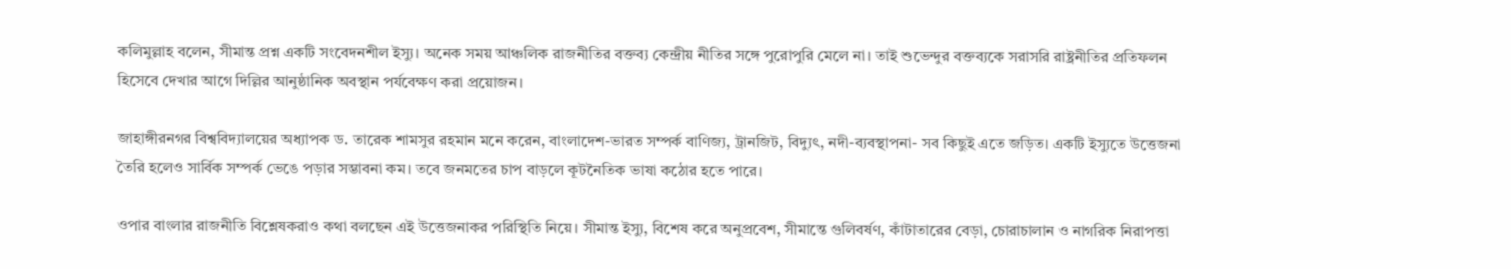কলিমুল্লাহ বলেন, সীমান্ত প্রশ্ন একটি সংবেদনশীল ইস্যু। অনেক সময় আঞ্চলিক রাজনীতির বক্তব্য কেন্দ্রীয় নীতির সঙ্গে পুরোপুরি মেলে না। তাই শুভেন্দুর বক্তব্যকে সরাসরি রাষ্ট্রনীতির প্রতিফলন হিসেবে দেখার আগে দিল্লির আনুষ্ঠানিক অবস্থান পর্যবেক্ষণ করা প্রয়োজন।

জাহাঙ্গীরনগর বিশ্ববিদ্যালয়ের অধ্যাপক ড. তারেক শামসুর রহমান মনে করেন, বাংলাদেশ-ভারত সম্পর্ক বাণিজ্য, ট্রানজিট, বিদ্যুৎ, নদী-ব্যবস্থাপনা- সব কিছুই এতে জড়িত। একটি ইস্যুতে উত্তেজনা তৈরি হলেও সার্বিক সম্পর্ক ভেঙে পড়ার সম্ভাবনা কম। তবে জনমতের চাপ বাড়লে কূটনৈতিক ভাষা কঠোর হতে পারে।

ওপার বাংলার রাজনীতি বিশ্লেষকরাও কথা বলছেন এই উত্তেজনাকর পরিস্থিতি নিয়ে। সীমান্ত ইস্যু, বিশেষ করে অনুপ্রবেশ, সীমান্তে গুলিবর্ষণ, কাঁটাতারের বেড়া, চোরাচালান ও নাগরিক নিরাপত্তা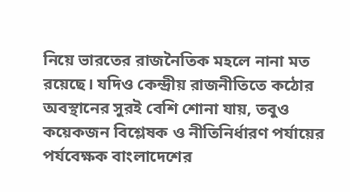নিয়ে ভারতের রাজনৈতিক মহলে নানা মত রয়েছে। যদিও কেন্দ্রীয় রাজনীতিতে কঠোর অবস্থানের সুরই বেশি শোনা যায়, তবুও কয়েকজন বিশ্লেষক ও নীতিনির্ধারণ পর্যায়ের পর্যবেক্ষক বাংলাদেশের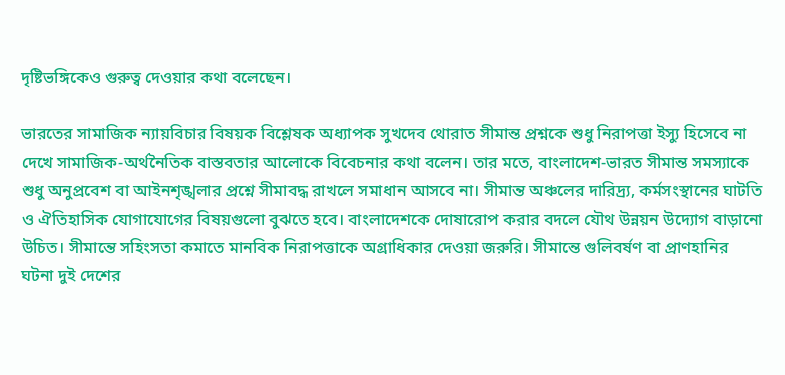দৃষ্টিভঙ্গিকেও গুরুত্ব দেওয়ার কথা বলেছেন।

ভারতের সামাজিক ন্যায়বিচার বিষয়ক বিশ্লেষক অধ্যাপক সুখদেব থোরাত সীমান্ত প্রশ্নকে শুধু নিরাপত্তা ইস্যু হিসেবে না দেখে সামাজিক-অর্থনৈতিক বাস্তবতার আলোকে বিবেচনার কথা বলেন। তার মতে, বাংলাদেশ-ভারত সীমান্ত সমস্যাকে শুধু অনুপ্রবেশ বা আইনশৃঙ্খলার প্রশ্নে সীমাবদ্ধ রাখলে সমাধান আসবে না। সীমান্ত অঞ্চলের দারিদ্র্য, কর্মসংস্থানের ঘাটতি ও ঐতিহাসিক যোগাযোগের বিষয়গুলো বুঝতে হবে। বাংলাদেশকে দোষারোপ করার বদলে যৌথ উন্নয়ন উদ্যোগ বাড়ানো উচিত। সীমান্তে সহিংসতা কমাতে মানবিক নিরাপত্তাকে অগ্রাধিকার দেওয়া জরুরি। সীমান্তে গুলিবর্ষণ বা প্রাণহানির ঘটনা দুই দেশের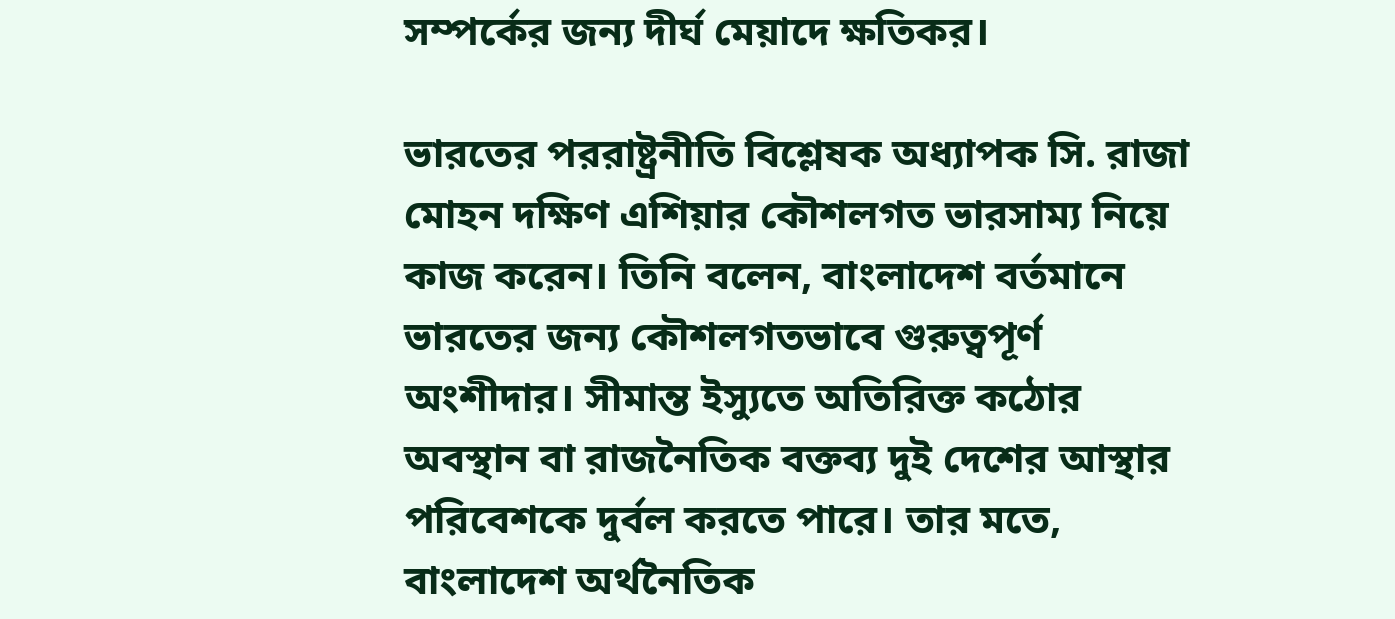সম্পর্কের জন্য দীর্ঘ মেয়াদে ক্ষতিকর।

ভারতের পররাষ্ট্রনীতি বিশ্লেষক অধ্যাপক সি. রাজা মোহন দক্ষিণ এশিয়ার কৌশলগত ভারসাম্য নিয়ে কাজ করেন। তিনি বলেন, বাংলাদেশ বর্তমানে ভারতের জন্য কৌশলগতভাবে গুরুত্বপূর্ণ অংশীদার। সীমান্ত ইস্যুতে অতিরিক্ত কঠোর অবস্থান বা রাজনৈতিক বক্তব্য দুই দেশের আস্থার পরিবেশকে দুর্বল করতে পারে। তার মতে, বাংলাদেশ অর্থনৈতিক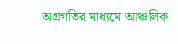অগ্রগতির মাধ্যমে আঞ্চলিক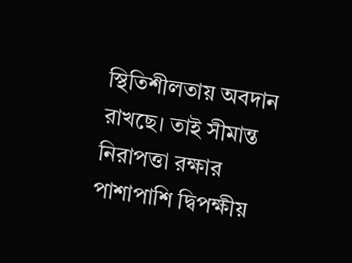স্থিতিশীলতায় অবদান রাখছে। তাই সীমান্ত নিরাপত্তা রক্ষার পাশাপাশি দ্বিপক্ষীয়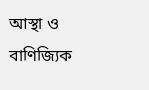আস্থা ও বাণিজ্যিক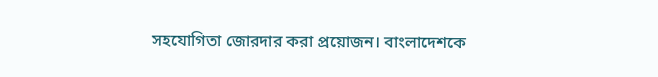সহযোগিতা জোরদার করা প্রয়োজন। বাংলাদেশকে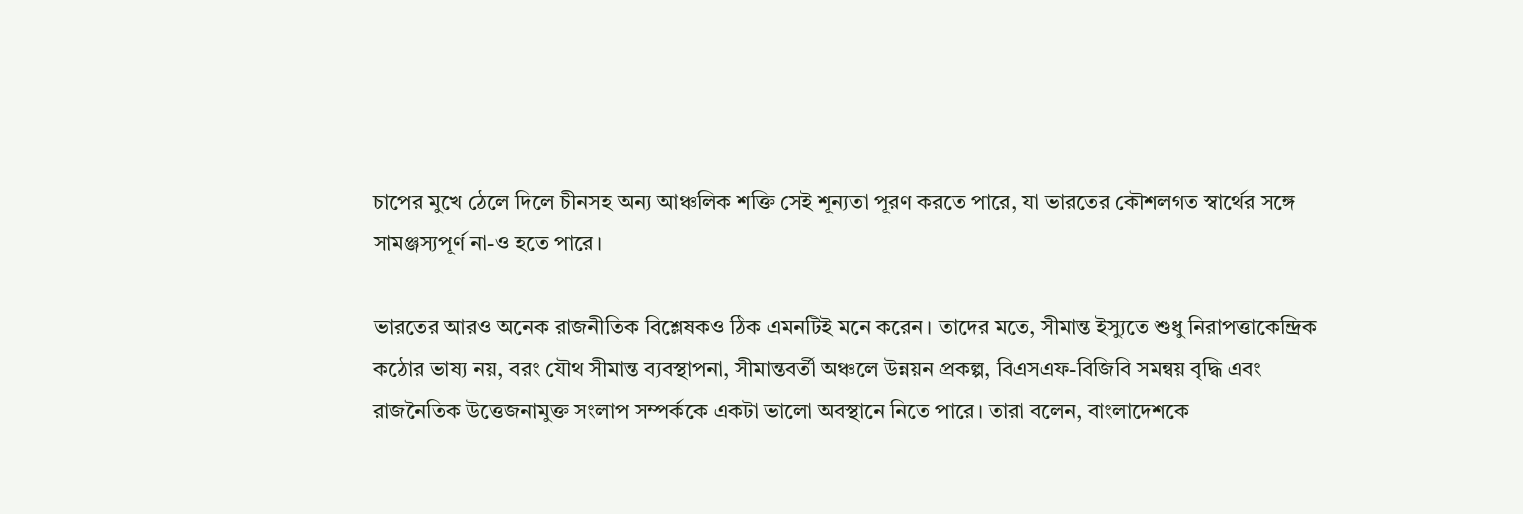চাপের মুখে ঠেলে দিলে চীনসহ অন্য আঞ্চলিক শক্তি সেই শূন্যতা পূরণ করতে পারে, যা ভারতের কৌশলগত স্বার্থের সঙ্গে সামঞ্জস্যপূর্ণ না-ও হতে পারে।

ভারতের আরও অনেক রাজনীতিক বিশ্লেষকও ঠিক এমনটিই মনে করেন। তাদের মতে, সীমান্ত ইস্যুতে শুধু নিরাপত্তাকেন্দ্রিক কঠোর ভাষ্য নয়, বরং যৌথ সীমান্ত ব্যবস্থাপনা, সীমান্তবর্তী অঞ্চলে উন্নয়ন প্রকল্প, বিএসএফ-বিজিবি সমন্বয় বৃদ্ধি এবং রাজনৈতিক উত্তেজনামুক্ত সংলাপ সম্পর্ককে একটা ভালো অবস্থানে নিতে পারে। তারা বলেন, বাংলাদেশকে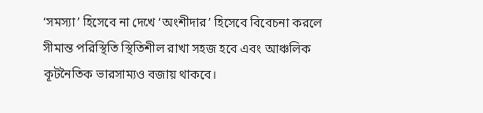‘সমস্যা’ হিসেবে না দেখে ‘অংশীদার’ হিসেবে বিবেচনা করলে সীমান্ত পরিস্থিতি স্থিতিশীল রাখা সহজ হবে এবং আঞ্চলিক কূটনৈতিক ভারসাম্যও বজায় থাকবে।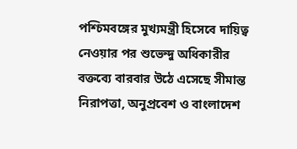পশ্চিমবঙ্গের মুখ্যমন্ত্রী হিসেবে দায়িত্ব নেওয়ার পর শুভেন্দু অধিকারীর বক্তব্যে বারবার উঠে এসেছে সীমান্ত নিরাপত্তা, অনুপ্রবেশ ও বাংলাদেশ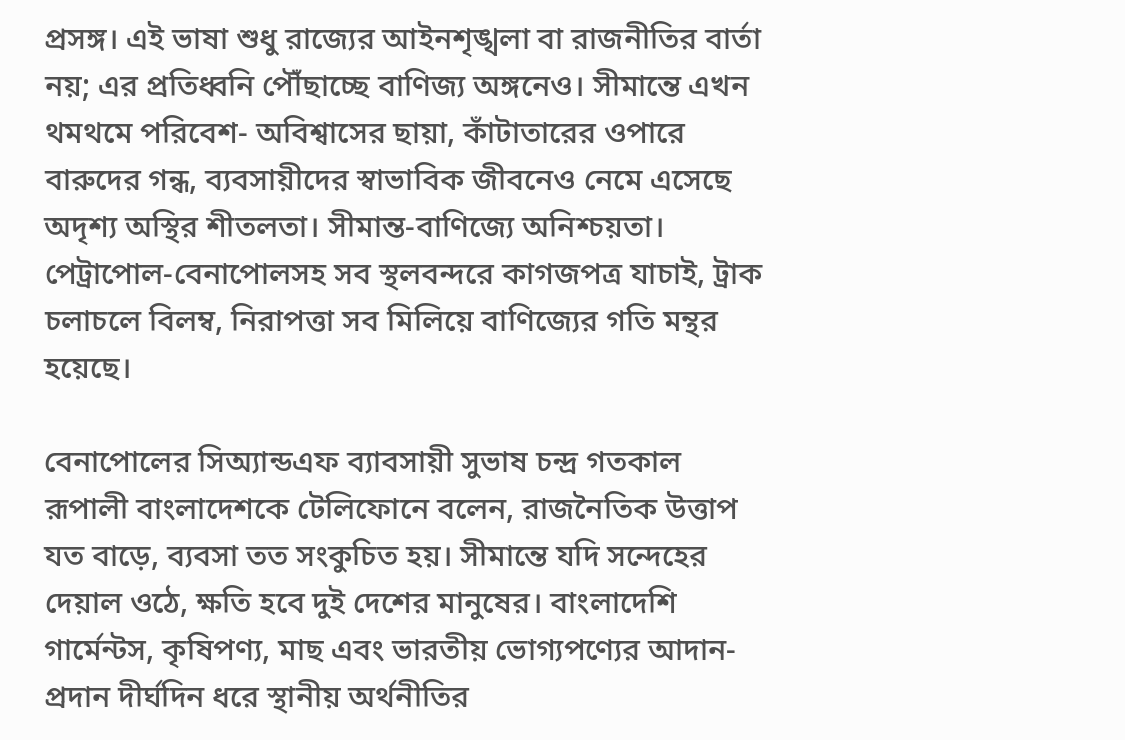প্রসঙ্গ। এই ভাষা শুধু রাজ্যের আইনশৃঙ্খলা বা রাজনীতির বার্তা নয়; এর প্রতিধ্বনি পৌঁছাচ্ছে বাণিজ্য অঙ্গনেও। সীমান্তে এখন থমথমে পরিবেশ- অবিশ্বাসের ছায়া, কাঁটাতারের ওপারে বারুদের গন্ধ, ব্যবসায়ীদের স্বাভাবিক জীবনেও নেমে এসেছে অদৃশ্য অস্থির শীতলতা। সীমান্ত-বাণিজ্যে অনিশ্চয়তা। পেট্রাপোল-বেনাপোলসহ সব স্থলবন্দরে কাগজপত্র যাচাই, ট্রাক চলাচলে বিলম্ব, নিরাপত্তা সব মিলিয়ে বাণিজ্যের গতি মন্থর হয়েছে।

বেনাপোলের সিঅ্যান্ডএফ ব্যাবসায়ী সুভাষ চন্দ্র গতকাল রূপালী বাংলাদেশকে টেলিফোনে বলেন, রাজনৈতিক উত্তাপ যত বাড়ে, ব্যবসা তত সংকুচিত হয়। সীমান্তে যদি সন্দেহের দেয়াল ওঠে, ক্ষতি হবে দুই দেশের মানুষের। বাংলাদেশি গার্মেন্টস, কৃষিপণ্য, মাছ এবং ভারতীয় ভোগ্যপণ্যের আদান-প্রদান দীর্ঘদিন ধরে স্থানীয় অর্থনীতির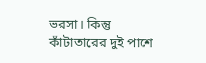ভরসা। কিন্তু কাঁটাতারের দুই পাশে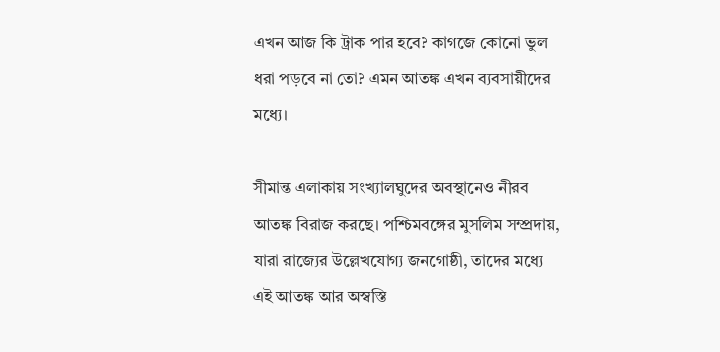এখন আজ কি ট্রাক পার হবে? কাগজে কোনো ভুল ধরা পড়বে না তো? এমন আতঙ্ক এখন ব্যবসায়ীদের মধ্যে।

সীমান্ত এলাকায় সংখ্যালঘুদের অবস্থানেও নীরব আতঙ্ক বিরাজ করছে। পশ্চিমবঙ্গের মুসলিম সম্প্রদায়, যারা রাজ্যের উল্লেখযোগ্য জনগোষ্ঠী, তাদের মধ্যে এই আতঙ্ক আর অস্বস্তি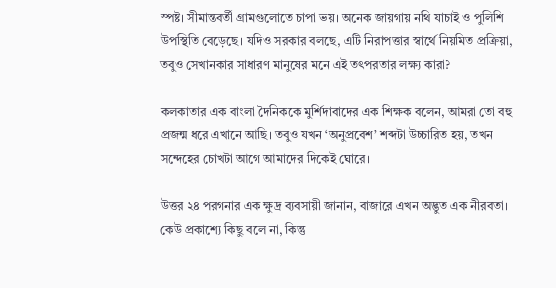স্পষ্ট। সীমান্তবর্তী গ্রামগুলোতে চাপা ভয়। অনেক জায়গায় নথি যাচাই ও পুলিশি উপস্থিতি বেড়েছে। যদিও সরকার বলছে, এটি নিরাপত্তার স্বার্থে নিয়মিত প্রক্রিয়া, তবুও সেখানকার সাধারণ মানুষের মনে এই তৎপরতার লক্ষ্য কারা?

কলকাতার এক বাংলা দৈনিককে মুর্শিদাবাদের এক শিক্ষক বলেন, আমরা তো বহু প্রজন্ম ধরে এখানে আছি। তবুও যখন ‘অনুপ্রবেশ’ শব্দটা উচ্চারিত হয়, তখন সন্দেহের চোখটা আগে আমাদের দিকেই ঘোরে।

উত্তর ২৪ পরগনার এক ক্ষুদ্র ব্যবসায়ী জানান, বাজারে এখন অদ্ভুত এক নীরবতা। কেউ প্রকাশ্যে কিছু বলে না, কিন্তু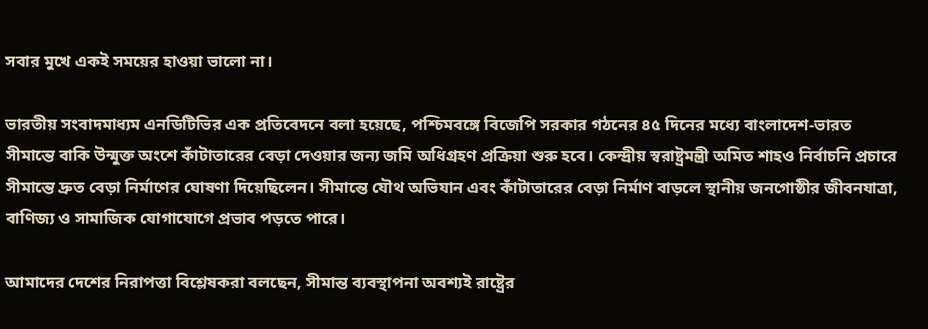সবার মুখে একই সময়ের হাওয়া ভালো না।

ভারতীয় সংবাদমাধ্যম এনডিটিভির এক প্রতিবেদনে বলা হয়েছে, পশ্চিমবঙ্গে বিজেপি সরকার গঠনের ৪৫ দিনের মধ্যে বাংলাদেশ-ভারত সীমান্তে বাকি উন্মুক্ত অংশে কাঁটাতারের বেড়া দেওয়ার জন্য জমি অধিগ্রহণ প্রক্রিয়া শুরু হবে। কেন্দ্রীয় স্বরাষ্ট্রমন্ত্রী অমিত শাহও নির্বাচনি প্রচারে সীমান্তে দ্রুত বেড়া নির্মাণের ঘোষণা দিয়েছিলেন। সীমান্তে যৌথ অভিযান এবং কাঁটাতারের বেড়া নির্মাণ বাড়লে স্থানীয় জনগোষ্ঠীর জীবনযাত্রা, বাণিজ্য ও সামাজিক যোগাযোগে প্রভাব পড়তে পারে।

আমাদের দেশের নিরাপত্তা বিশ্লেষকরা বলছেন, সীমান্ত ব্যবস্থাপনা অবশ্যই রাষ্ট্রের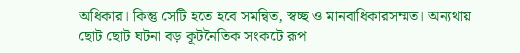অধিকার। কিন্তু সেটি হতে হবে সমন্বিত, স্বচ্ছ ও মানবাধিকারসম্মত। অন্যথায় ছোট ছোট ঘটনা বড় কূটনৈতিক সংকটে রূপ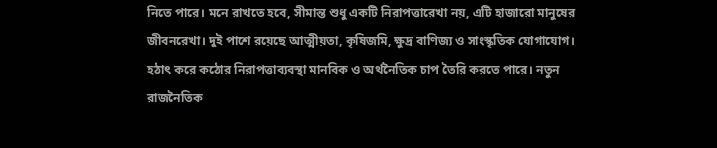নিতে পারে। মনে রাখতে হবে, সীমান্ত শুধু একটি নিরাপত্তারেখা নয়, এটি হাজারো মানুষের জীবনরেখা। দুই পাশে রয়েছে আত্মীয়তা, কৃষিজমি, ক্ষুদ্র বাণিজ্য ও সাংস্কৃতিক যোগাযোগ। হঠাৎ করে কঠোর নিরাপত্তাব্যবস্থা মানবিক ও অর্থনৈতিক চাপ তৈরি করতে পারে। নতুন রাজনৈতিক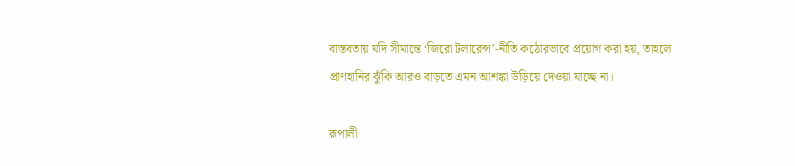বাস্তবতায় যদি সীমান্তে ‘জিরো টলারেন্স’-নীতি কঠোরভাবে প্রয়োগ করা হয়, তাহলে প্রাণহানির ঝুঁকি আরও বাড়তে এমন আশঙ্কা উড়িয়ে দেওয়া যাচ্ছে না।

রূপালী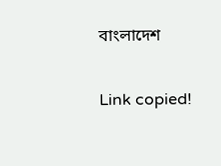বাংলাদেশ

Link copied!